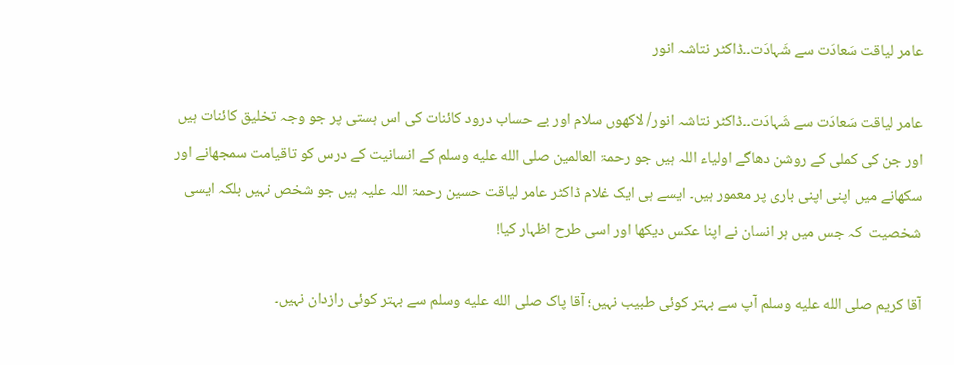عامر لیاقت سَعادَت سے شَہادَت۔۔ڈاکٹر نتاشہ انور

عامر لیاقت سَعادَت سے شَہادَت۔۔ڈاکٹر نتاشہ انور/ لاکھوں سلام اور بے حساب درود کائنات کی اس ہستی پر جو وجہ تخلیق کائنات ہیں اور جن کی کملی کے روشن دھاگے اولیاء اللہ ہیں جو رحمۃ العالمين صلى الله عليه وسلم کے انسانیت کے درس کو تاقیامت سمجھانے اور سکھانے میں اپنی اپنی باری پر معمور ہیں۔ ایسے ہی ایک غلام ڈاکٹر عامر لیاقت حسین رحمۃ اللہ علیہ ہیں جو شخص نہیں بلکہ ایسی شخصیت  کہ جس میں ہر انسان نے اپنا عکس دیکھا اور اسی طرح اظہار کیا!

آقا کریم صلى الله عليه وسلم آپ سے بہتر کوئی طبیب نہیں؛ آقا پاک صلى الله عليه وسلم سے بہتر کوئی رازدان نہیں۔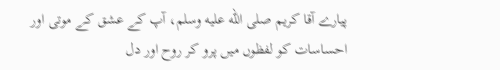پیارے آقا کریم صلى الله عليه وسلم، آپ کے عشق کے موتی اور احساسات کو لفظوں میں پرو کر روح اور دل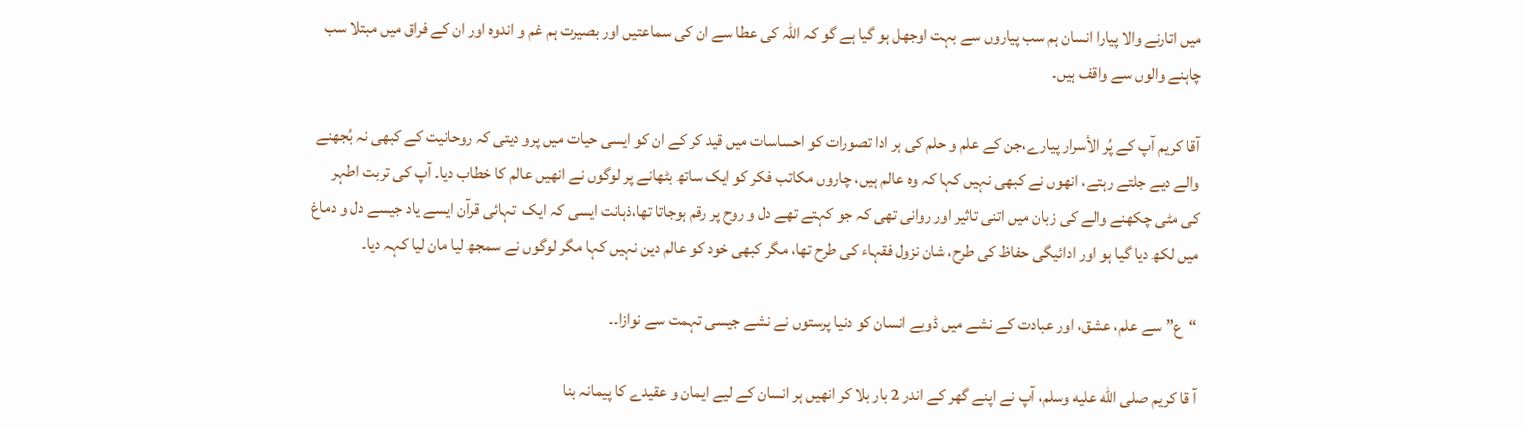میں اتارنے والا پیارا انسان ہم سب پیاروں سے بہت اوجھل ہو گیا ہے گو کہ اللہ کی عطا سے ان کی سماعتیں اور بصیرت ہم غم و اندوہ اور ان کے فراق میں مبتلا سب چاہنے والوں سے واقف ہیں۔

آقا کریم آپ کے پُر الأسرار پیارے،جن کے علم و حلم کی ہر ادا تصورات کو احساسات میں قید کر کے ان کو ایسی حیات میں پرو دیتی کہ روحانیت کے کبھی نہ بُجھنے والے دیے جلتے رہتے، انھوں نے کبھی نہیں کہا کہ وہ عالم ہیں، چاروں مکاتب فکر کو ایک ساتھ بٹھانے پر لوگوں نے انھیں عالم کا خطاب دیا۔ آپ کی تربت اطہر کی مٹی چکھنے والے کی زبان میں اتنی تاثیر اور روانی تھی کہ جو کہتے تھے دل و روح پر رقم ہوجاتا تھا،ذہانت ایسی کہ ایک  تہائی قرآن ایسے یاد جیسے دل و دماغ میں لکھ دیا گیا ہو اور ادائیگی حفاظ کی طرح، شان نزول فقہاء کی طرح تھا، مگر کبھی خود کو عالم دین نہیں کہا مگر لوگوں نے سمجھ لیا مان لیا کہہ دیا۔

“ع” سے علم، عشق، اور عبادت کے نشے میں ڈوبے انسان کو دنیا پرستوں نے نشے جیسی تہمت سے نوازا۔۔

آ قا کریم صلى الله عليه وسلم، آپ نے اپنے گھر کے اندر 2 بار بلا کر انھیں ہر انسان کے لیے ایمان و عقیدے کا پیمانہ بنا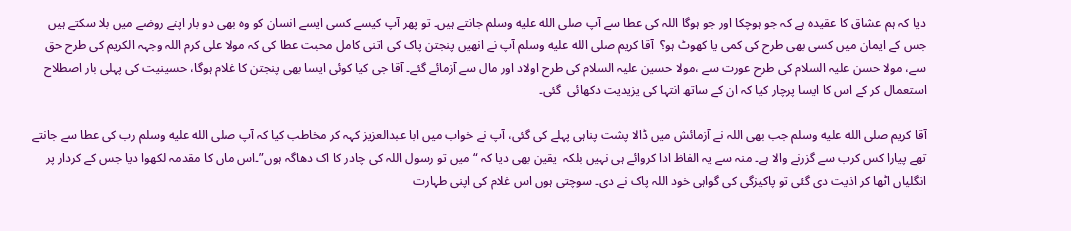دیا کہ ہم عشاق کا عقیدہ ہے کہ جو ہوچکا اور جو ہوگا اللہ کی عطا سے آپ صلى الله عليه وسلم جانتے ہیں۔ تو پھر آپ کیسے کسی ایسے انسان کو وہ بھی دو بار اپنے روضے میں بلا سکتے ہیں جس کے ایمان میں کسی بھی طرح کی کمی یا کھوٹ ہو؟  آقا کریم صلى الله عليه وسلم آپ نے انھیں پنجتن پاک کی اتنی کامل محبت عطا کی کہ مولا علی کرم اللہ وجہہ الکریم کی طرح حق سے، مولا حسن علیہ السلام کی طرح عورت سے ،مولا حسین علیہ السلام کی طرح اولاد اور مال سے آزمائے گئے۔ آقا جی کیا کوئی ایسا بھی پنجتن کا غلام ہوگا، حسینیت کی پہلی بار اصطلاح استعمال کر کے اس کا ایسا پرچار کیا کہ ان کے ساتھ انتہا کی یزیدیت دکھائی  گئی۔

آقا کریم صلى الله عليه وسلم جب بھی اللہ نے آزمائش میں ڈالا پشت پناہی پہلے کی گئی، آپ نے خواب میں ابا عبدالعزیز کہہ کر مخاطب کیا کہ آپ صلى الله عليه وسلم رب کی عطا سے جانتے تھے پیارا کس کرب سے گزرنے والا ہے۔ منہ سے یہ الفاظ ادا کروائے ہی نہیں بلکہ  یقین بھی دیا کہ “میں تو رسول اللہ کی چادر کا اک دھاگہ ہوں”۔اس ماں کا مقدمہ لکھوا دیا جس کے کردار پر انگلیاں اٹھا کر اذیت دی گئی تو پاکیزگی کی گواہی خود اللہ پاک نے دی۔ سوچتی ہوں اس غلام کی اپنی طہارت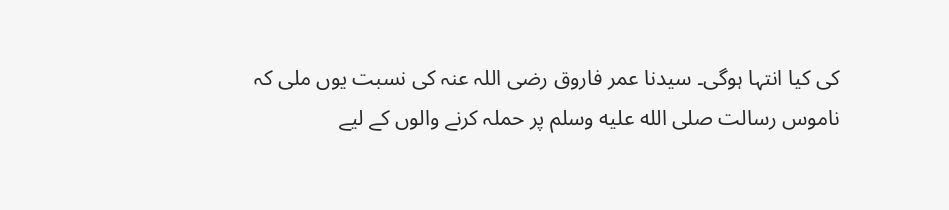کی کیا انتہا ہوگی۔ سیدنا عمر فاروق رضی اللہ عنہ کی نسبت یوں ملی کہ ناموس رسالت صلى الله عليه وسلم پر حملہ کرنے والوں کے لیے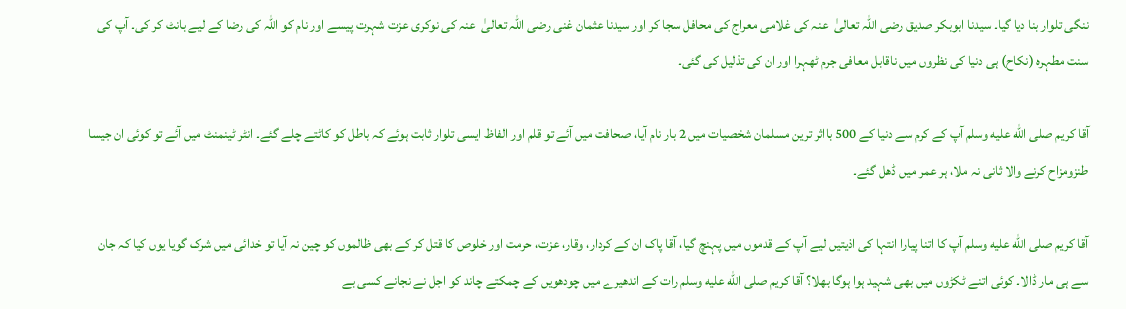ننگی تلوار بنا دیا گیا۔ سیدنا ابوبکر صدیق رضی اللہ تعالیٰ  عنہ کی غلامی معراج کی محافل سجا کر اور سیدنا عثمان غنی رضی اللہ تعالیٰ  عنہ کی نوکری عزت شہرت پیسے اور نام کو اللہ کی رضا کے لیے بانٹ کر کی۔ آپ کی سنت مطہرہ (نکاح) ہی دنیا کی نظروں میں ناقابل معافی جرم ٹھہرا اور ان کی تذلیل کی گئی۔

آقا کریم صلى الله عليه وسلم آپ کے کرم سے دنیا کے 500 بااثر ترین مسلمان شخصیات میں 2 بار نام آیا، صحافت میں آئے تو قلم اور الفاظ ایسی تلوار ثابت ہوئے کہ باطل کو کاٹتے چلے گئے۔ انٹر ٹینمنٹ میں آئے تو کوئی ان جیسا طنزومزاح کرنے والا ثانی نہ ملا، ہر عمر میں ڈھل گئے۔

آقا کریم صلى الله عليه وسلم آپ کا اتنا پیارا انتہا کی اذیتیں لیے آپ کے قدموں میں پہنچ گیا، آقا پاک ان کے کردار، وقار، عزت، حرمت اور خلوص کا قتل کر کے بھی ظالموں کو چین نہ آیا تو خدائی میں شرک گویا یوں کیا کہ جان سے ہی مار ڈالا۔ کوئی اتنے ٹکڑوں میں بھی شہید ہوا ہوگا بھلا؟ آقا کریم صلى الله عليه وسلم رات کے اندھیرے میں چودھویں کے چمکتے چاند کو اجل نے نجانے کسی بے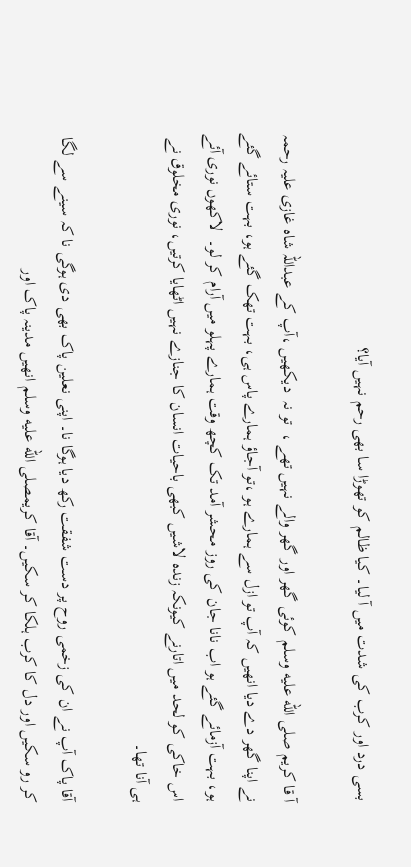بسی درد اور کرب کی شدت میں آ لیا۔ کیا ظالم کو تھوڑا سا بھی رحم نہیں آیا؟

آ قا کریم صلى الله عليه وسلم کوئی گھر اور گھر والے نہیں تھے ،  تو نہ  دیکھیں ،آپ کے عبداللہ شاہ غازی علیہ رحمہ نے اپنا گھر دے دیا انھیں کہ آپ تو ازل سے ہمارے ہو ،تو آجاؤ ہمارے پاس ہی، بہت تھک گئے ہو، بہت ستائے گئے ہو، بہت آزمائے گئے ہو اب نانا جان کی روز محشر آمد تک کچھ وقت ہمارے پہلو میں آرام کر لو۔  لاکھوں نوری آئے اس خاکی کو لحد میں اتارنے کیونکہ زندہ لاشیں کبھی باحیات انسان کا جنازے نہیں اٹھایا کرتیں، نوری مخلوق نے ہی آنا تھا۔

آقا پاک آپ نے ان کی زخمی روح پر دست شفقت رکھ دیا ہوگا نا۔ اپنی نعلین پاک بھی دی ہوگی نا کہ سینے سے لگا کر رو سکیں اور دل کا کرب ہلکا کر سکیں۔ آقا کریمصلى الله عليه وسلم انھیں مدینہ پاک اور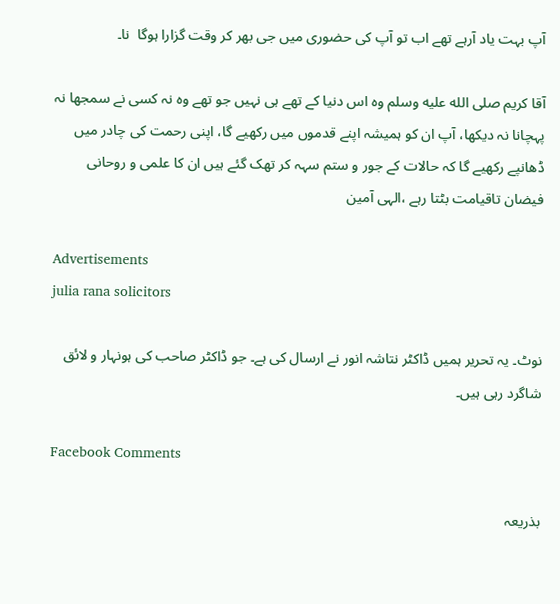آپ بہت یاد آرہے تھے اب تو آپ کی حضوری میں جی بھر کر وقت گزارا ہوگا  نا۔

آقا کریم صلى الله عليه وسلم وہ اس دنیا کے تھے ہی نہیں جو تھے وہ نہ کسی نے سمجھا نہ پہچانا نہ دیکھا، آپ ان کو ہمیشہ اپنے قدموں میں رکھیے گا، اپنی رحمت کی چادر میں ڈھانپے رکھیے گا کہ حالات کے جور و ستم سہہ کر تھک گئے ہیں ان کا علمی و روحانی فیضان تاقیامت بٹتا رہے ،الہی آمین

Advertisements
julia rana solicitors

نوٹ۔ یہ تحریر ہمیں ڈاکٹر نتاشہ انور نے ارسال کی ہے۔ جو ڈاکٹر صاحب کی ہونہار و لائق شاگرد رہی ہیں۔

Facebook Comments

بذریعہ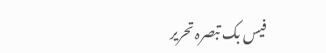فیس بک تبصرہ تحریر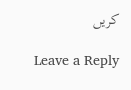کریں

Leave a Reply